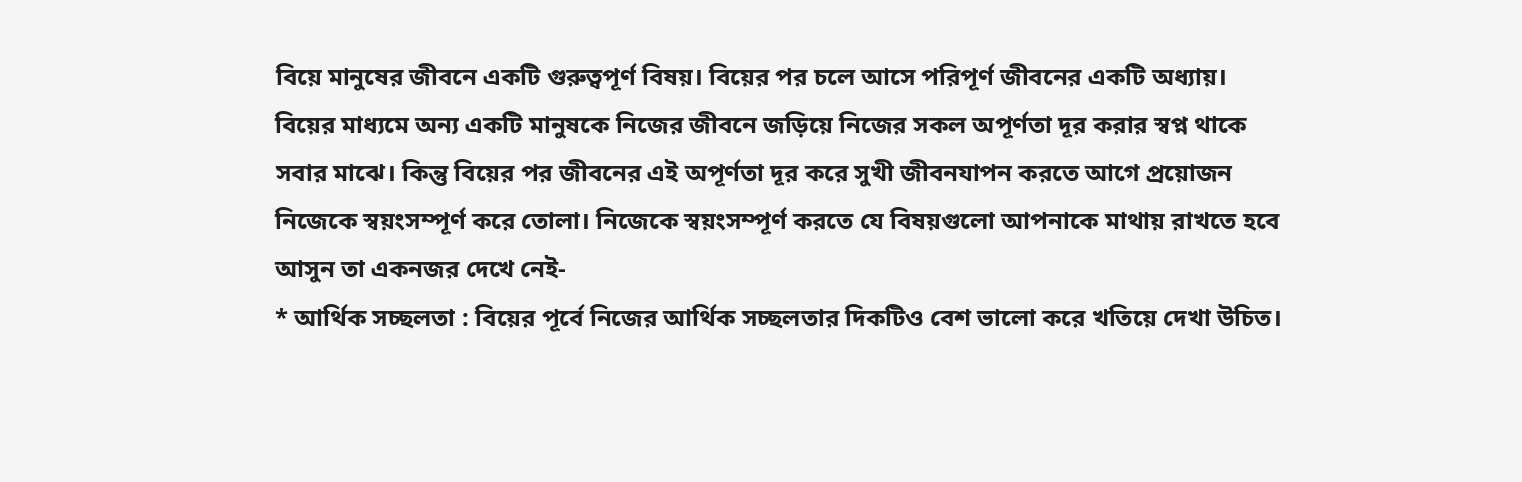বিয়ে মানুষের জীবনে একটি গুরুত্বপূর্ণ বিষয়। বিয়ের পর চলে আসে পরিপূর্ণ জীবনের একটি অধ্যায়। বিয়ের মাধ্যমে অন্য একটি মানুষকে নিজের জীবনে জড়িয়ে নিজের সকল অপূর্ণতা দূর করার স্বপ্ন থাকে সবার মাঝে। কিন্তু বিয়ের পর জীবনের এই অপূর্ণতা দূর করে সুখী জীবনযাপন করতে আগে প্রয়োজন নিজেকে স্বয়ংসম্পূর্ণ করে তোলা। নিজেকে স্বয়ংসম্পূর্ণ করতে যে বিষয়গুলো আপনাকে মাথায় রাখতে হবে আসুন তা একনজর দেখে নেই-
* আর্থিক সচ্ছলতা : বিয়ের পূর্বে নিজের আর্থিক সচ্ছলতার দিকটিও বেশ ভালো করে খতিয়ে দেখা উচিত।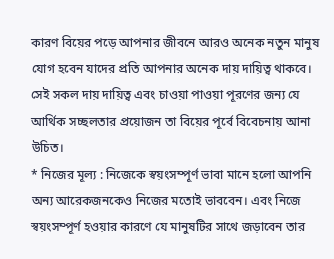কারণ বিয়ের পড়ে আপনার জীবনে আরও অনেক নতুন মানুষ যোগ হবেন যাদের প্রতি আপনার অনেক দায় দায়িত্ব থাকবে। সেই সকল দায় দায়িত্ব এবং চাওয়া পাওয়া পূরণের জন্য যে আর্থিক সচ্ছলতার প্রয়োজন তা বিয়ের পূর্বে বিবেচনায় আনা উচিত।
* নিজের মূল্য : নিজেকে স্বয়ংসম্পূর্ণ ভাবা মানে হলো আপনি অন্য আরেকজনকেও নিজের মতোই ভাববেন। এবং নিজে স্বয়ংসম্পূর্ণ হওয়ার কারণে যে মানুষটির সাথে জড়াবেন তার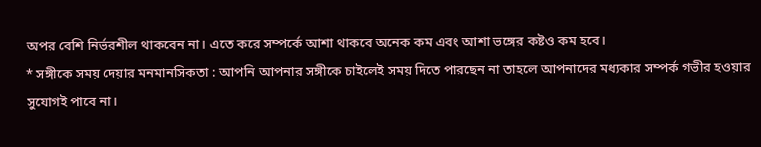অপর বেশি নির্ভরশীল থাকবেন না। এতে করে সম্পর্কে আশা থাকবে অনেক কম এবং আশা ভঙ্গের কষ্টও কম হবে।
* সঙ্গীকে সময় দেয়ার মনমানসিকতা : আপনি আপনার সঙ্গীকে চাইলেই সময় দিতে পারছেন না তাহলে আপনাদের মধ্যকার সম্পর্ক গভীর হওয়ার সুযোগই পাবে না।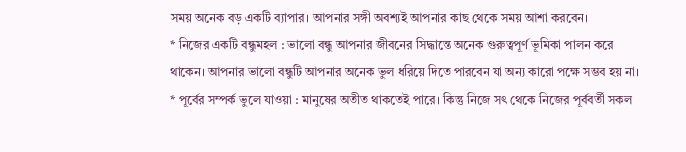সময় অনেক বড় একটি ব্যাপার। আপনার সঙ্গী অবশ্যই আপনার কাছ থেকে সময় আশা করবেন।
* নিজের একটি বন্ধুমহল : ভালো বন্ধু আপনার জীবনের সিদ্ধান্তে অনেক গুরুত্বপূর্ণ ভূমিকা পালন করে থাকেন। আপনার ভালো বন্ধুটি আপনার অনেক ভুল ধরিয়ে দিতে পারবেন যা অন্য কারো পক্ষে সম্ভব হয় না।
* পূর্বের সম্পর্ক ভুলে যাওয়া : মানুষের অতীত থাকতেই পারে। কিন্তু নিজে সৎ থেকে নিজের পূর্ববর্তী সকল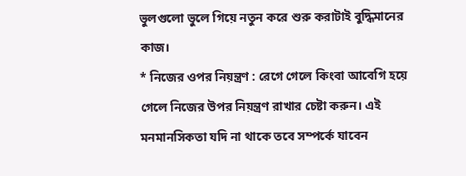ভুলগুলো ভুলে গিয়ে নতুন করে শুরু করাটাই বুদ্ধিমানের কাজ।
* নিজের ওপর নিয়ন্ত্রণ : রেগে গেলে কিংবা আবেগি হয়ে গেলে নিজের উপর নিয়ন্ত্রণ রাখার চেষ্টা করুন। এই মনমানসিকতা যদি না থাকে তবে সম্পর্কে যাবেন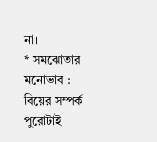না।
* সমঝোতার মনোভাব : বিয়ের সম্পর্ক পুরোটাই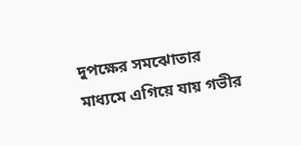দুপক্ষের সমঝোতার মাধ্যমে এগিয়ে যায় গভীর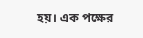হয়। এক পক্ষের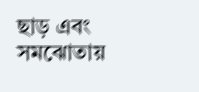ছাড় এবং সমঝোতায়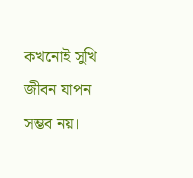কখনোই সুখি জীবন যাপন সম্ভব নয়।